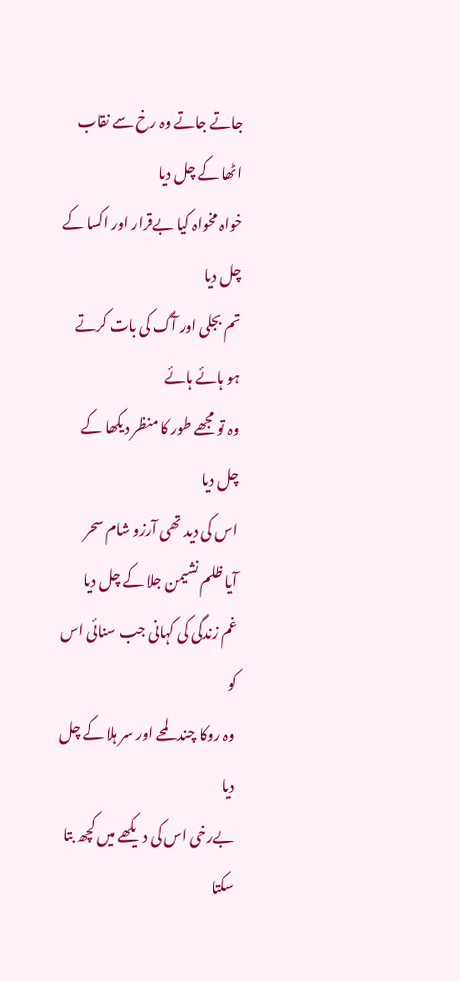جاتے جاتے وہ رخ سے نقاب اٹھا کے چل دیا
خواہ مخواہ کیا بےقرار اور اکسا کے چل دیا
تم بجلی اور آگ کی بات کرتے ہو ہائے ہائے
وہ تو مجھے طور کا منظر دیکھا کے چل دیا
اس کی دید تھی آرزو شام سحر
آیا ظلم نشیمن جلا کے چل دیا
غم زندگی کی کہانی جب سنائی اس کو
وہ روکا چند لمحے اور سر ہلا کے چل دیا
بےرخی اس کی دیکھے میں کچھ بتا سکتا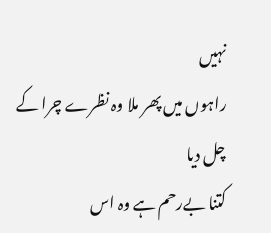نہیں
راہوں میں پھر ملا وہ نظرے چرا کے چل دیا
کتنا بےرحم ہے وہ اس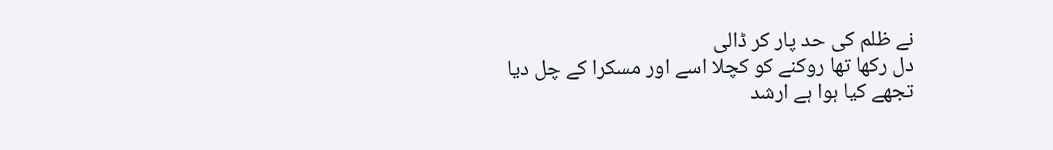نے ظلم کی حد پار کر ڈالی
دل رکھا تھا روکنے کو کچلا اسے اور مسکرا کے چل دیا
تجھے کیا ہوا ہے ارشد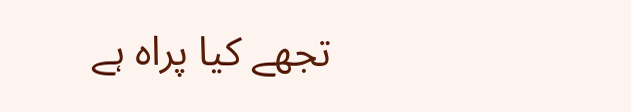تجھے کیا پراہ ہے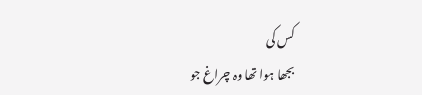کس کی
بجھا ہوا تھا وہ چراغ جو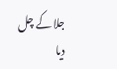جلا کے چل دیا